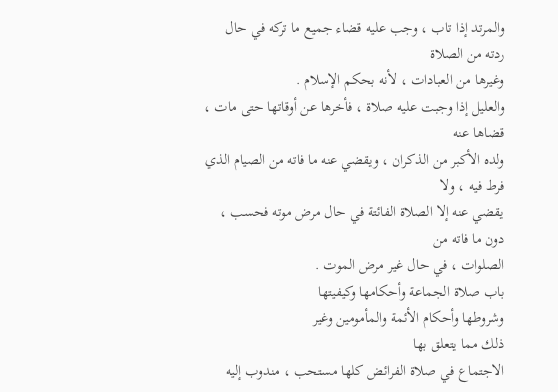والمرتد إذا تاب ، وجب عليه قضاء جميع ما تركه في حال ردته من الصلاة
وغيرها من العبادات ، لأنه بحكم الإسلام .
والعليل إذا وجبت عليه صلاة ، فأخرها عن أوقاتها حتى مات ، قضاها عنه
ولده الأكبر من الذكران ، ويقضي عنه ما فاته من الصيام الذي فرط فيه ، ولا
يقضي عنه إلا الصلاة الفائتة في حال مرض موته فحسب ، دون ما فاته من
الصلوات ، في حال غير مرض الموت .
باب صلاة الجماعة وأحكامها وكيفيتها
وشروطها وأحكام الأئمة والمأمومين وغير
ذلك مما يتعلق بها
الاجتماع في صلاة الفرائض كلها مستحب ، مندوب إليه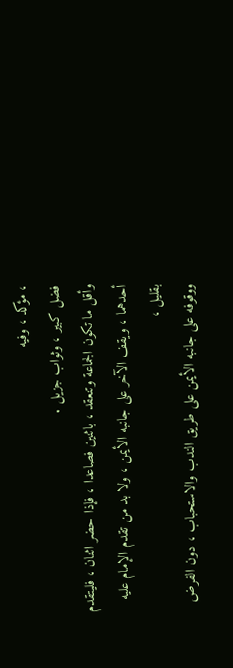، مؤكد ، وفيه
فضل كبير ، وثواب جزيل .
وأقل ما تكون الجماعة وتنعقد ، باثنين فصاعدا ، فإذا حضر اثنان ، فليتقدم
أحدهما ، ويقف الآخر على جانبه الأيمن ، ولا بد من تقدم الإمام عليه بقليل ،
ووقوفه على جانبه الأيمن على طريق الندب والاستحباب ، دون الفرض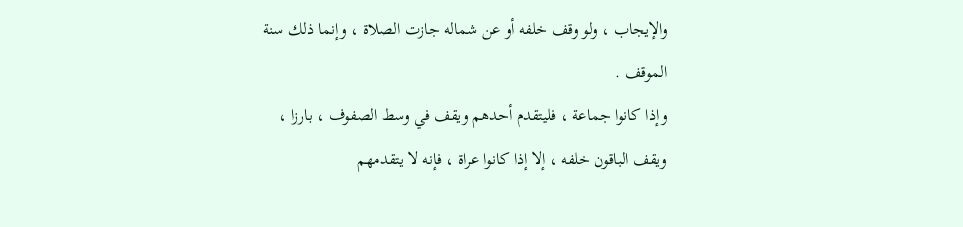والإيجاب ، ولو وقف خلفه أو عن شماله جازت الصلاة ، وإنما ذلك سنة
الموقف .
وإذا كانوا جماعة ، فليتقدم أحدهم ويقف في وسط الصفوف ، بارزا ،
ويقف الباقون خلفه ، إلا إذا كانوا عراة ، فإنه لا يتقدمهم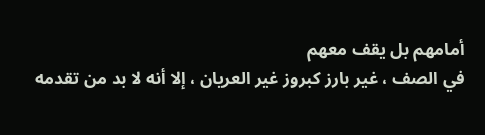أمامهم بل يقف معهم
في الصف ، غير بارز كبروز غير العريان ، إلا أنه لا بد من تقدمه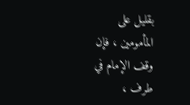بقليل على
المأمومين ، فإن وقف الإمام في طرف ،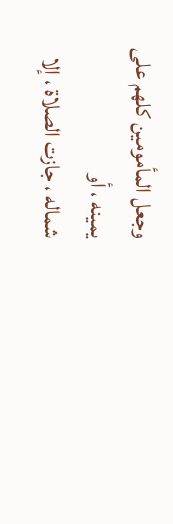وجعل المأمومين كلهم على يمينه ، أو
شماله ، جازت الصلاة ، إلا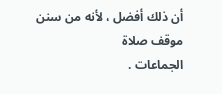أن ذلك أفضل ، لأنه من سنن موقف صلاة
الجماعات .